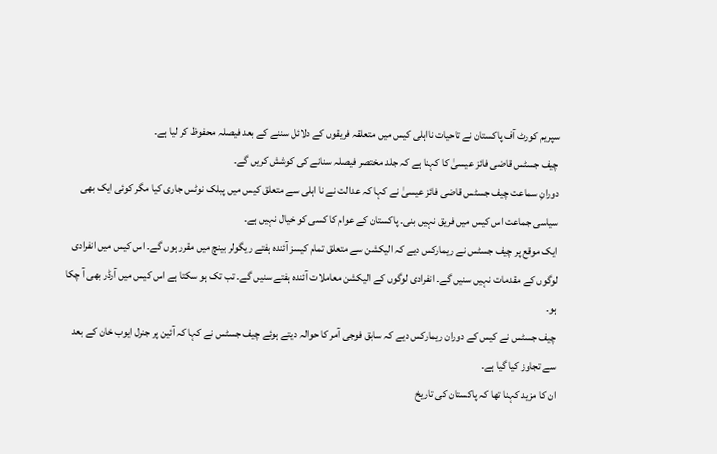سپریم کورٹ آف پاکستان نے تاحیات نااہلی کیس میں متعلقہ فریقوں کے دلائل سننے کے بعد فیصلہ محفوظ کر لیا ہے۔
چیف جسٹس قاضی فائز عیسیٰ کا کہنا ہے کہ جلد مختصر فیصلہ سنانے کی کوشش کریں گے۔
دورانِ سماعت چیف جسٹس قاضی فائز عیسیٰ نے کہا کہ عدالت نے نا اہلی سے متعلق کیس میں پبلک نوٹس جاری کیا مگر کوئی ایک بھی سیاسی جماعت اس کیس میں فریق نہیں بنی۔ پاکستان کے عوام کا کسی کو خیال نہیں ہے۔
ایک موقع پر چیف جسٹس نے ریمارکس دیے کہ الیکشن سے متعلق تمام کیسز آئندہ ہفتے ریگولر بینچ میں مقرر ہوں گے۔ اس کیس میں انفرادی لوگوں کے مقدمات نہیں سنیں گے۔ انفرادی لوگوں کے الیکشن معاملات آئندہ ہفتے سنیں گے۔ تب تک ہو سکتا ہے اس کیس میں آرڈر بھی آ چکا ہو۔
چیف جسٹس نے کیس کے دوران ریمارکس دیے کہ سابق فوجی آمر کا حوالہ دیتے ہوئے چیف جسٹس نے کہا کہ آئین پر جنرل ایوب خان کے بعد سے تجاوز کیا گیا ہے۔
ان کا مزید کہنا تھا کہ پاکستان کی تاریخ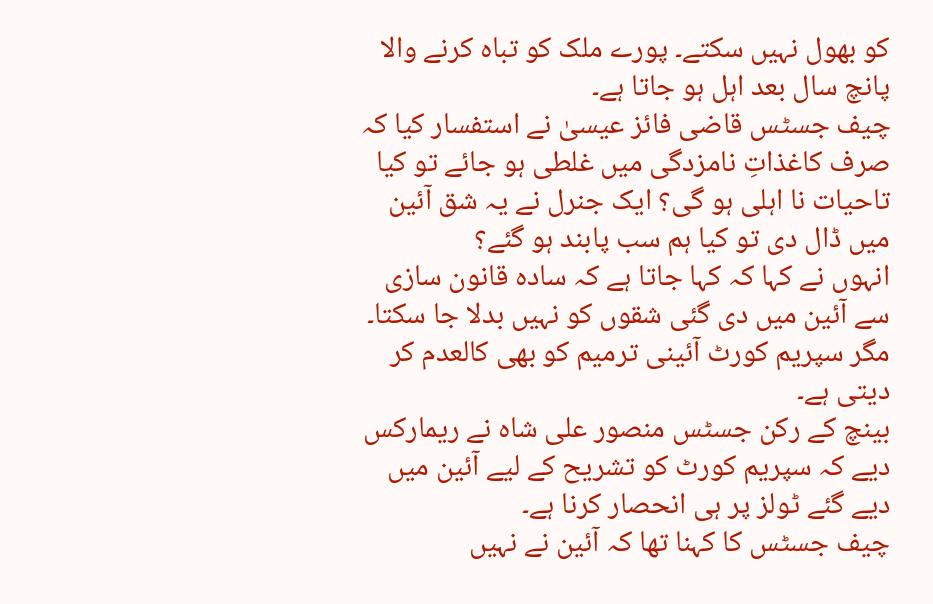کو بھول نہیں سکتے۔ پورے ملک کو تباہ کرنے والا پانچ سال بعد اہل ہو جاتا ہے۔
چیف جسٹس قاضی فائز عیسیٰ نے استفسار کیا کہ صرف کاغذاتِ نامزدگی میں غلطی ہو جائے تو کیا تاحیات نا اہلی ہو گی؟ ایک جنرل نے یہ شق آئین میں ڈال دی تو کیا ہم سب پابند ہو گئے؟
انہوں نے کہا کہ کہا جاتا ہے کہ سادہ قانون سازی سے آئین میں دی گئی شقوں کو نہیں بدلا جا سکتا۔ مگر سپریم کورٹ آئینی ترمیم کو بھی کالعدم کر دیتی ہے۔
بینچ کے رکن جسٹس منصور علی شاہ نے ریمارکس دیے کہ سپریم کورٹ کو تشریح کے لیے آئین میں دیے گئے ٹولز پر ہی انحصار کرنا ہے۔
چیف جسٹس کا کہنا تھا کہ آئین نے نہیں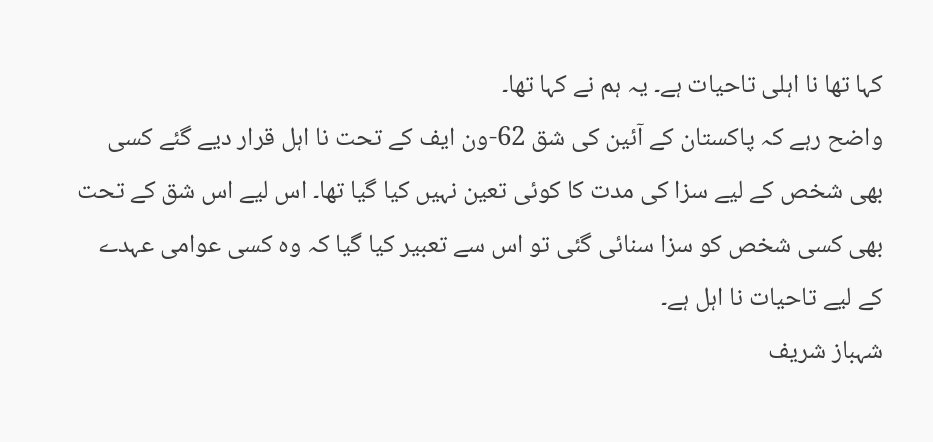کہا تھا نا اہلی تاحیات ہے۔ یہ ہم نے کہا تھا۔
واضح رہے کہ پاکستان کے آئین کی شق 62-ون ایف کے تحت نا اہل قرار دیے گئے کسی بھی شخص کے لیے سزا کی مدت کا کوئی تعین نہیں کیا گیا تھا۔ اس لیے اس شق کے تحت بھی کسی شخص کو سزا سنائی گئی تو اس سے تعبیر کیا گیا کہ وہ کسی عوامی عہدے کے لیے تاحیات نا اہل ہے۔
شہباز شریف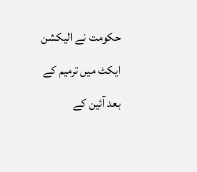حکومت نے الیکشن ایکٹ میں ترمیم کے بعد آئین کے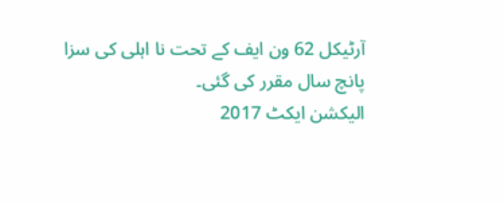آرٹیکل 62 ون ایف کے تحت نا اہلی کی سزا پانچ سال مقرر کی گئی۔
الیکشن ایکٹ 2017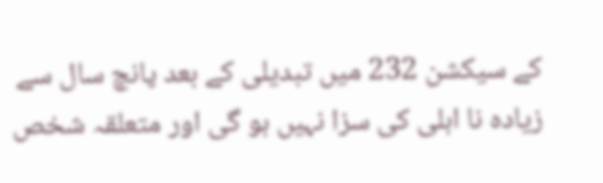کے سیکشن 232 میں تبدیلی کے بعد پانچ سال سے زیادہ نا اہلی کی سزا نہیں ہو گی اور متعلقہ شخص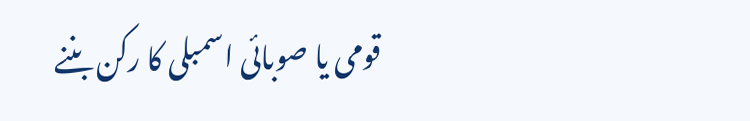قومی یا صوبائی اسمبلی کا رکن بننے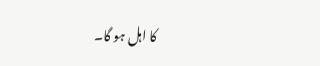کا اہل ہو گا۔